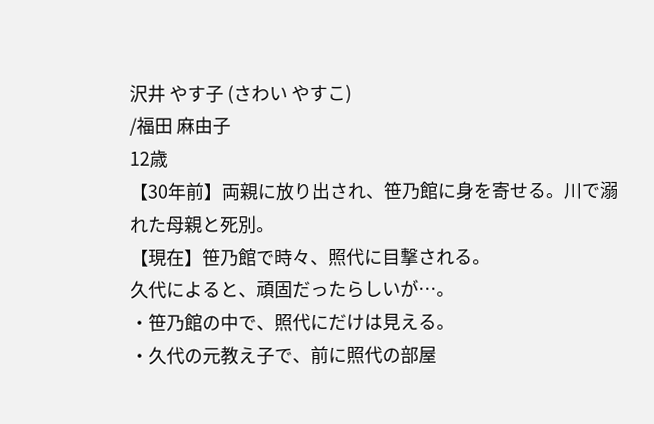沢井 やす子 (さわい やすこ)
/福田 麻由子
12歳
【30年前】両親に放り出され、笹乃館に身を寄せる。川で溺れた母親と死別。
【現在】笹乃館で時々、照代に目撃される。
久代によると、頑固だったらしいが…。
・笹乃館の中で、照代にだけは見える。
・久代の元教え子で、前に照代の部屋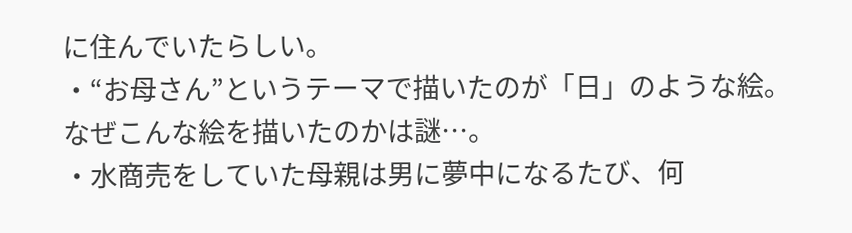に住んでいたらしい。
・“お母さん”というテーマで描いたのが「日」のような絵。なぜこんな絵を描いたのかは謎…。
・水商売をしていた母親は男に夢中になるたび、何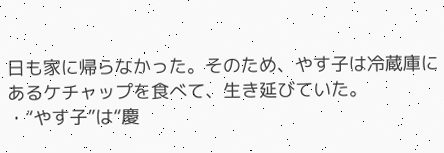日も家に帰らなかった。そのため、やす子は冷蔵庫にあるケチャップを食べて、生き延びていた。
・“やす子”は“慶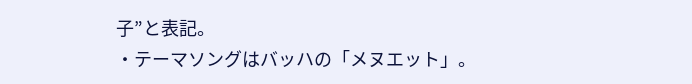子”と表記。
・テーマソングはバッハの「メヌエット」。